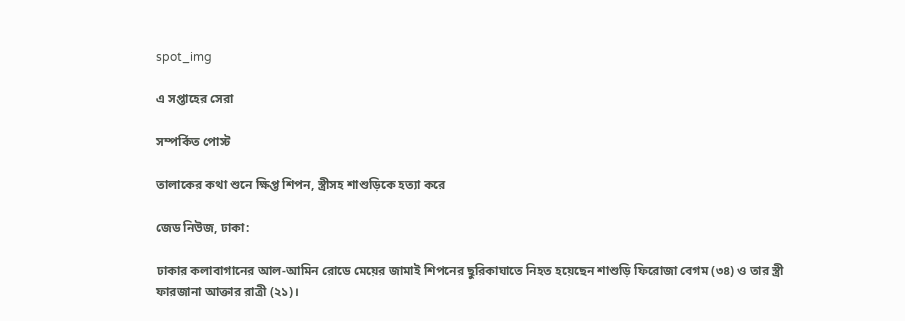spot_img

এ সপ্তাহের সেরা

সম্পর্কিত পোস্ট

তালাকের কথা শুনে ক্ষিপ্ত শিপন, স্ত্রীসহ শাশুড়িকে হত্যা করে

জেড নিউজ, ঢাকা:

ঢাকার কলাবাগানের আল-আমিন রোডে মেয়ের জামাই শিপনের ছুরিকাঘাতে নিহত হয়েছেন শাশুড়ি ফিরোজা বেগম (৩৪) ও তার স্ত্রী ফারজানা আক্তার রাত্রী (২১)।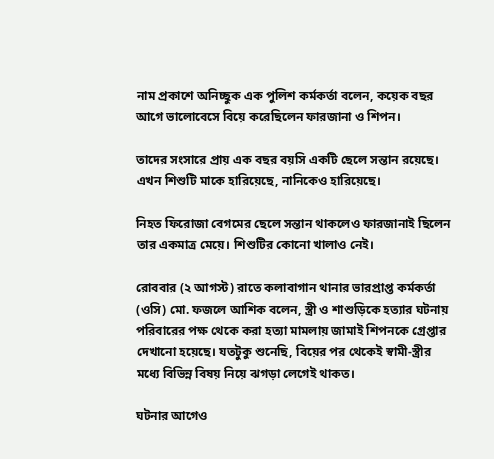নাম প্রকাশে অনিচ্ছুক এক পুলিশ কর্মকর্তা বলেন, কয়েক বছর আগে ভালোবেসে বিয়ে করেছিলেন ফারজানা ও শিপন।

তাদের সংসারে প্রায় এক বছর বয়সি একটি ছেলে সন্তান রয়েছে। এখন শিশুটি মাকে হারিয়েছে, নানিকেও হারিয়েছে।

নিহত ফিরোজা বেগমের ছেলে সন্তান থাকলেও ফারজানাই ছিলেন তার একমাত্র মেয়ে। শিশুটির কোনো খালাও নেই।

রোববার (২ আগস্ট) রাতে কলাবাগান থানার ভারপ্রাপ্ত কর্মকর্তা (ওসি) মো. ফজলে আশিক বলেন, স্ত্রী ও শাশুড়িকে হত্যার ঘটনায় পরিবারের পক্ষ থেকে করা হত্যা মামলায় জামাই শিপনকে গ্রেপ্তার দেখানো হয়েছে। যতটুকু শুনেছি, বিয়ের পর থেকেই স্বামী-স্ত্রীর মধ্যে বিভিন্ন বিষয় নিয়ে ঝগড়া লেগেই থাকত।

ঘটনার আগেও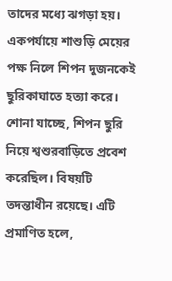তাদের মধ্যে ঝগড়া হয়। একপর্যায়ে শাশুড়ি মেয়ের পক্ষ নিলে শিপন দুজনকেই ছুরিকাঘাতে হত্যা করে। শোনা যাচ্ছে, শিপন ছুরি নিয়ে শ্বশুরবাড়িতে প্রবেশ করেছিল। বিষয়টি তদন্তাধীন রয়েছে। এটি প্রমাণিত হলে,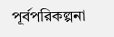পূর্বপরিকল্পনা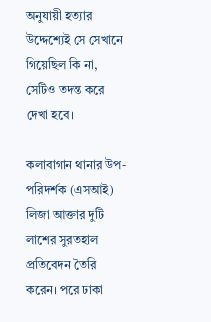অনুযায়ী হত্যার উদ্দেশ্যেই সে সেখানে গিয়েছিল কি না, সেটিও তদন্ত করে দেখা হবে।

কলাবাগান থানার উপ-পরিদর্শক (এসআই) লিজা আক্তার দুটি লাশের সুরতহাল প্রতিবেদন তৈরি করেন। পরে ঢাকা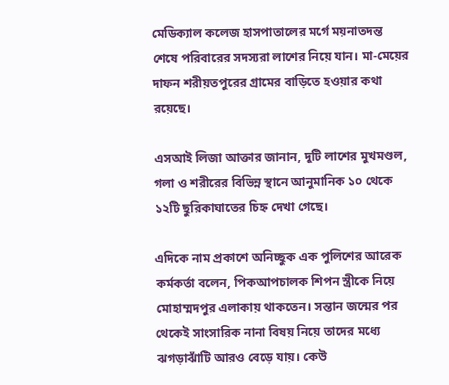মেডিক্যাল কলেজ হাসপাতালের মর্গে ময়নাতদন্ত শেষে পরিবারের সদস্যরা লাশের নিয়ে যান। মা-মেয়ের দাফন শরীয়তপুরের গ্রামের বাড়িতে হওয়ার কথা রয়েছে।

এসআই লিজা আক্তার জানান, দুটি লাশের মুখমণ্ডল, গলা ও শরীরের বিভিন্ন স্থানে আনুমানিক ১০ থেকে ১২টি ছুরিকাঘাতের চিহ্ন দেখা গেছে।

এদিকে নাম প্রকাশে অনিচ্ছুক এক পুলিশের আরেক কর্মকর্তা বলেন, পিকআপচালক শিপন স্ত্রীকে নিয়ে মোহাম্মদপুর এলাকায় থাকতেন। সন্তান জন্মের পর থেকেই সাংসারিক নানা বিষয় নিয়ে তাদের মধ্যে ঝগড়াঝাঁটি আরও বেড়ে যায়। কেউ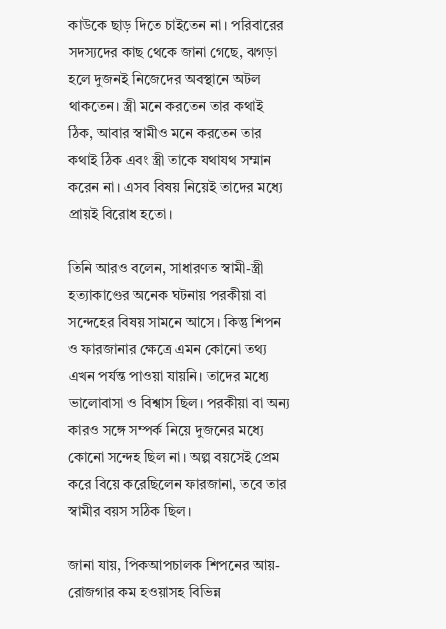কাউকে ছাড় দিতে চাইতেন না। পরিবারের সদস্যদের কাছ থেকে জানা গেছে, ঝগড়া হলে দুজনই নিজেদের অবস্থানে অটল থাকতেন। স্ত্রী মনে করতেন তার কথাই ঠিক, আবার স্বামীও মনে করতেন তার কথাই ঠিক এবং স্ত্রী তাকে যথাযথ সম্মান করেন না। এসব বিষয় নিয়েই তাদের মধ্যে প্রায়ই বিরোধ হতো।

তিনি আরও বলেন, সাধারণত স্বামী-স্ত্রী হত্যাকাণ্ডের অনেক ঘটনায় পরকীয়া বা সন্দেহের বিষয় সামনে আসে। কিন্তু শিপন ও ফারজানার ক্ষেত্রে এমন কোনো তথ্য এখন পর্যন্ত পাওয়া যায়নি। তাদের মধ্যে ভালোবাসা ও বিশ্বাস ছিল। পরকীয়া বা অন্য কারও সঙ্গে সম্পর্ক নিয়ে দুজনের মধ্যে কোনো সন্দেহ ছিল না। অল্প বয়সেই প্রেম করে বিয়ে করেছিলেন ফারজানা, তবে তার স্বামীর বয়স সঠিক ছিল।

জানা যায়, পিকআপচালক শিপনের আয়-রোজগার কম হওয়াসহ বিভিন্ন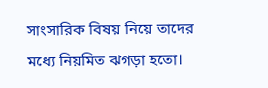সাংসারিক বিষয় নিয়ে তাদের মধ্যে নিয়মিত ঝগড়া হতো।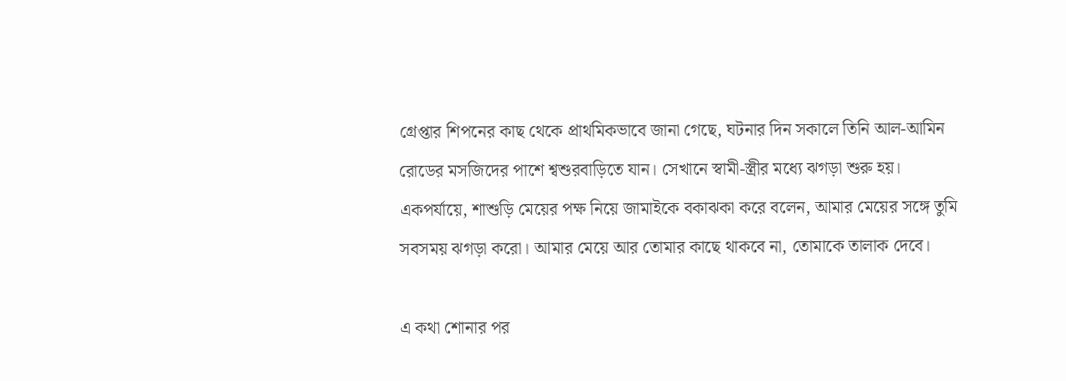গ্রেপ্তার শিপনের কাছ থেকে প্রাথমিকভাবে জানা গেছে, ঘটনার দিন সকালে তিনি আল-আমিন রোডের মসজিদের পাশে শ্বশুরবাড়িতে যান। সেখানে স্বামী-স্ত্রীর মধ্যে ঝগড়া শুরু হয়। একপর্যায়ে, শাশুড়ি মেয়ের পক্ষ নিয়ে জামাইকে বকাঝকা করে বলেন, আমার মেয়ের সঙ্গে তুমি সবসময় ঝগড়া করো। আমার মেয়ে আর তোমার কাছে থাকবে না, তোমাকে তালাক দেবে।

এ কথা শোনার পর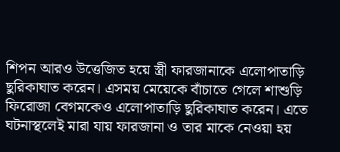শিপন আরও উত্তেজিত হয়ে স্ত্রী ফারজানাকে এলোপাতাড়ি ছুরিকাঘাত করেন। এসময় মেয়েকে বাঁচাতে গেলে শাশুড়ি ফিরোজা বেগমকেও এলোপাতাড়ি ছুরিকাঘাত করেন। এতে ঘটনাস্থলেই মারা যায় ফারজানা ও তার মাকে নেওয়া হয়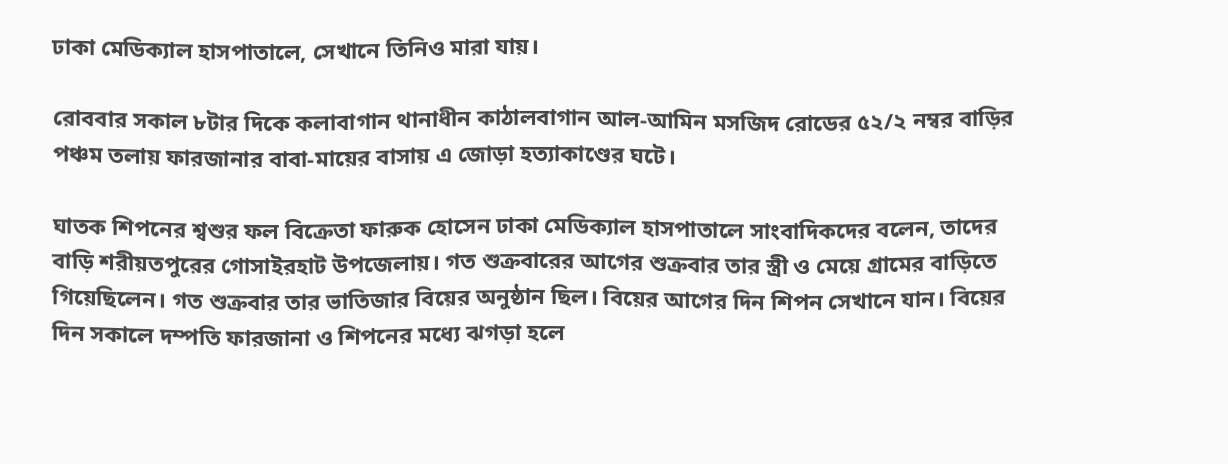ঢাকা মেডিক্যাল হাসপাতালে, সেখানে তিনিও মারা যায়।

রোববার সকাল ৮টার দিকে কলাবাগান থানাধীন কাঠালবাগান আল-আমিন মসজিদ রোডের ৫২/২ নম্বর বাড়ির পঞ্চম তলায় ফারজানার বাবা-মায়ের বাসায় এ জোড়া হত্যাকাণ্ডের ঘটে।

ঘাতক শিপনের শ্বশুর ফল বিক্রেতা ফারুক হোসেন ঢাকা মেডিক্যাল হাসপাতালে সাংবাদিকদের বলেন, তাদের বাড়ি শরীয়তপুরের গোসাইরহাট উপজেলায়। গত শুক্রবারের আগের শুক্রবার তার স্ত্রী ও মেয়ে গ্রামের বাড়িতে গিয়েছিলেন। গত শুক্রবার তার ভাতিজার বিয়ের অনুষ্ঠান ছিল। বিয়ের আগের দিন শিপন সেখানে যান। বিয়ের দিন সকালে দম্পতি ফারজানা ও শিপনের মধ্যে ঝগড়া হলে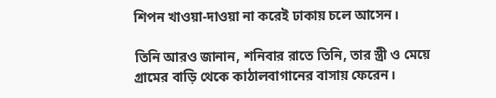শিপন খাওয়া-দাওয়া না করেই ঢাকায় চলে আসেন।

তিনি আরও জানান, শনিবার রাতে তিনি, তার স্ত্রী ও মেয়ে গ্রামের বাড়ি থেকে কাঠালবাগানের বাসায় ফেরেন।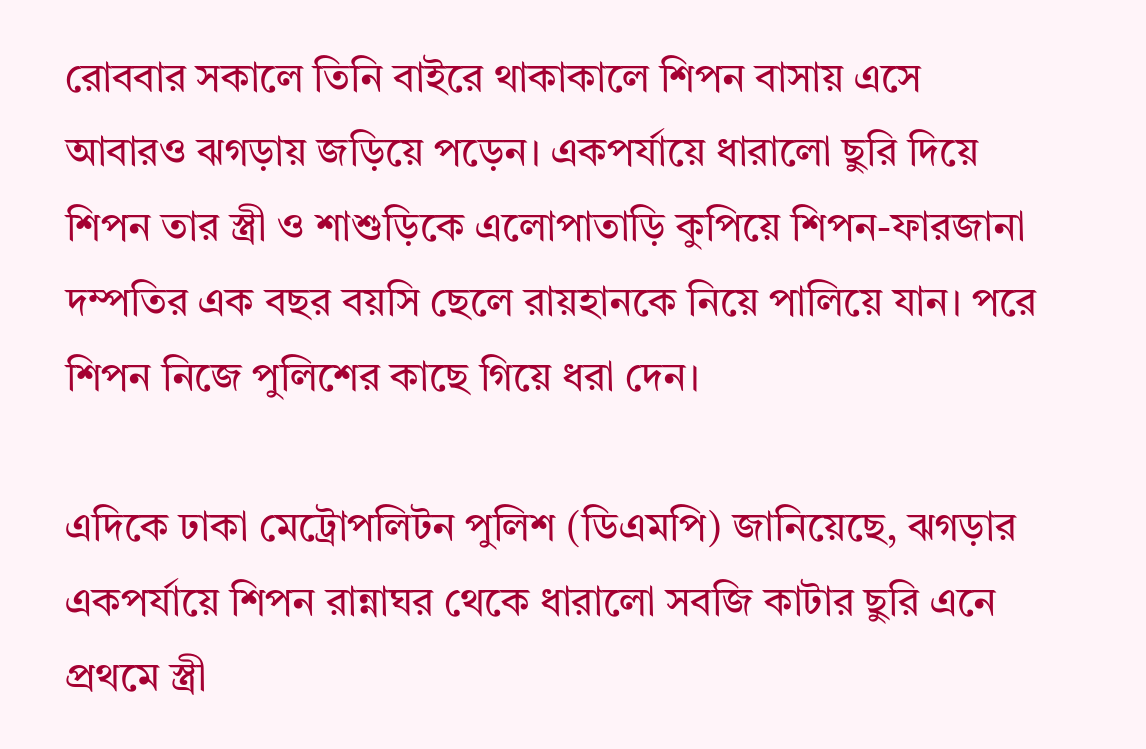রোববার সকালে তিনি বাইরে থাকাকালে শিপন বাসায় এসে আবারও ঝগড়ায় জড়িয়ে পড়েন। একপর্যায়ে ধারালো ছুরি দিয়ে শিপন তার স্ত্রী ও শাশুড়িকে এলোপাতাড়ি কুপিয়ে শিপন-ফারজানা দম্পতির এক বছর বয়সি ছেলে রায়হানকে নিয়ে পালিয়ে যান। পরে শিপন নিজে পুলিশের কাছে গিয়ে ধরা দেন।

এদিকে ঢাকা মেট্রোপলিটন পুলিশ (ডিএমপি) জানিয়েছে, ঝগড়ার একপর্যায়ে শিপন রান্নাঘর থেকে ধারালো সবজি কাটার ছুরি এনে প্রথমে স্ত্রী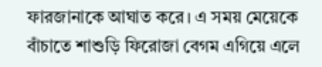ফারজানাকে আঘাত করে। এ সময় মেয়েকে বাঁচাতে শাশুড়ি ফিরোজা বেগম এগিয়ে এলে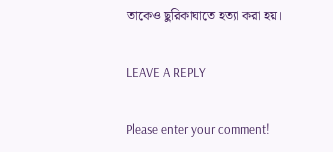তাকেও ছুরিকাঘাতে হত্যা করা হয়।

LEAVE A REPLY

Please enter your comment!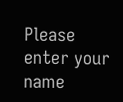Please enter your name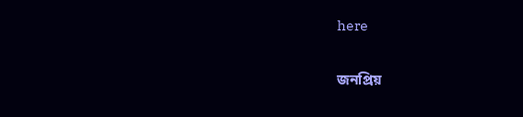here

জনপ্রিয়